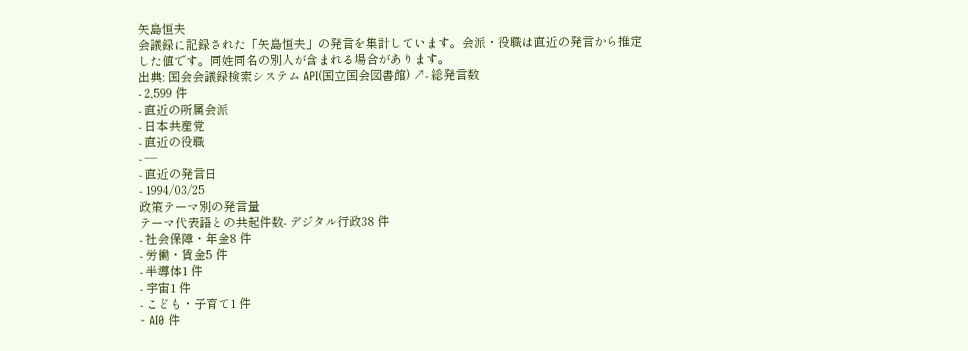矢島恒夫
会議録に記録された「矢島恒夫」の発言を集計しています。会派・役職は直近の発言から推定した値です。同姓同名の別人が含まれる場合があります。
出典: 国会会議録検索システム API(国立国会図書館) ↗- 総発言数
- 2,599 件
- 直近の所属会派
- 日本共産党
- 直近の役職
- —
- 直近の発言日
- 1994/03/25
政策テーマ別の発言量
テーマ代表語との共起件数- デジタル行政38 件
- 社会保障・年金8 件
- 労働・賃金5 件
- 半導体1 件
- 宇宙1 件
- こども・子育て1 件
- AI0 件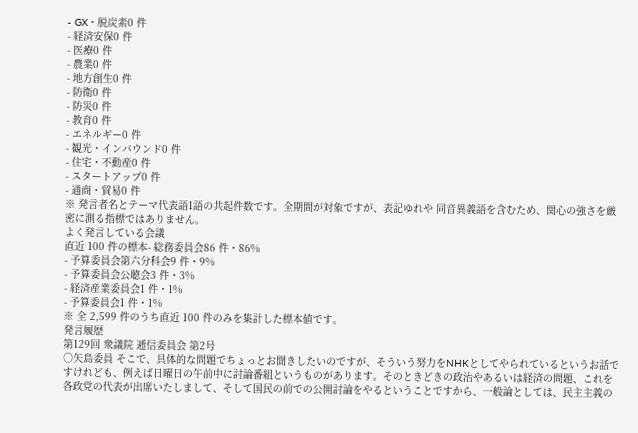- GX・脱炭素0 件
- 経済安保0 件
- 医療0 件
- 農業0 件
- 地方創生0 件
- 防衛0 件
- 防災0 件
- 教育0 件
- エネルギー0 件
- 観光・インバウンド0 件
- 住宅・不動産0 件
- スタートアップ0 件
- 通商・貿易0 件
※ 発言者名とテーマ代表語1語の共起件数です。全期間が対象ですが、表記ゆれや 同音異義語を含むため、関心の強さを厳密に測る指標ではありません。
よく発言している会議
直近 100 件の標本- 総務委員会86 件・86%
- 予算委員会第六分科会9 件・9%
- 予算委員会公聴会3 件・3%
- 経済産業委員会1 件・1%
- 予算委員会1 件・1%
※ 全 2,599 件のうち直近 100 件のみを集計した標本値です。
発言履歴
第129回 衆議院 逓信委員会 第2号
○矢島委員 そこで、具体的な問題でちょっとお聞きしたいのですが、そういう努力をNHKとしてやられているというお話ですけれども、例えば日曜日の午前中に討論番組というものがあります。そのときどきの政治やあるいは経済の問題、これを各政党の代表が出席いたしまして、そして国民の前での公開討論をやるということですから、一般論としては、民主主義の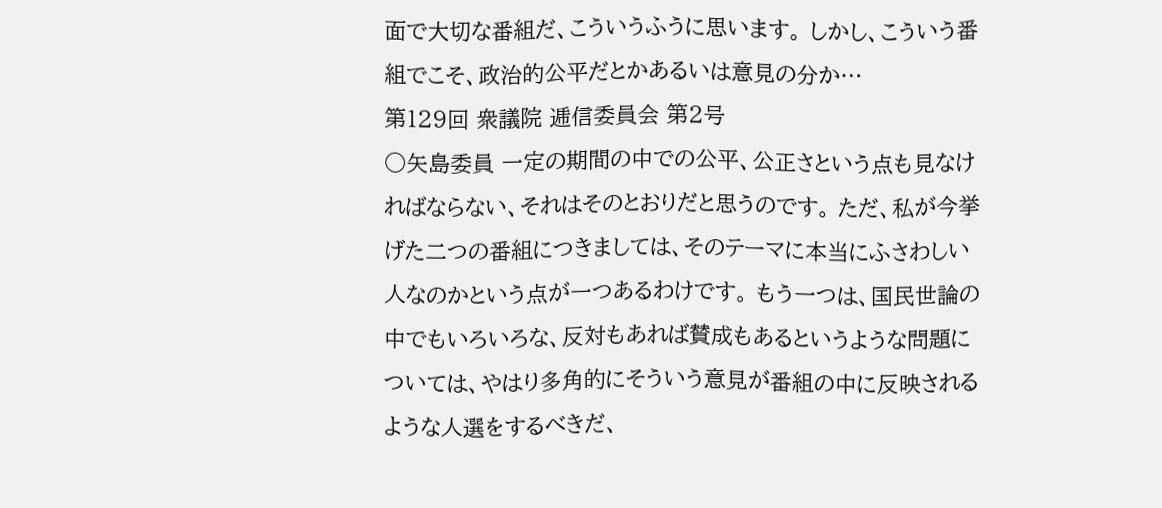面で大切な番組だ、こういうふうに思います。 しかし、こういう番組でこそ、政治的公平だとかあるいは意見の分か…
第129回 衆議院 逓信委員会 第2号
○矢島委員 一定の期間の中での公平、公正さという点も見なければならない、それはそのとおりだと思うのです。 ただ、私が今挙げた二つの番組につきましては、そのテーマに本当にふさわしい人なのかという点が一つあるわけです。 もう一つは、国民世論の中でもいろいろな、反対もあれば賛成もあるというような問題については、やはり多角的にそういう意見が番組の中に反映されるような人選をするべきだ、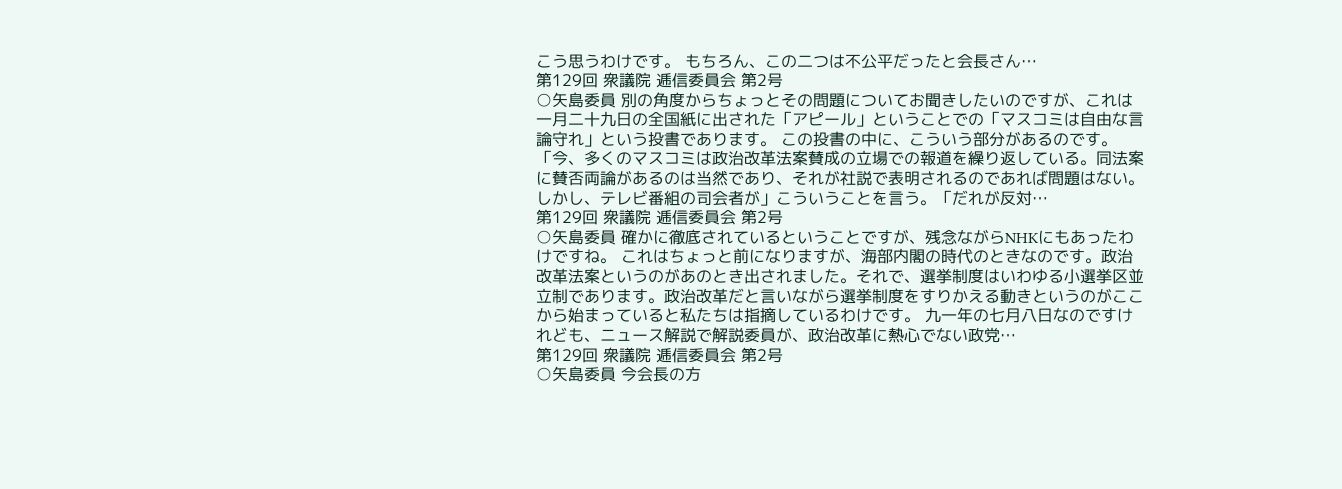こう思うわけです。 もちろん、この二つは不公平だったと会長さん…
第129回 衆議院 逓信委員会 第2号
○矢島委員 別の角度からちょっとその問題についてお聞きしたいのですが、これは一月二十九日の全国紙に出された「アピール」ということでの「マスコミは自由な言論守れ」という投書であります。 この投書の中に、こういう部分があるのです。「今、多くのマスコミは政治改革法案賛成の立場での報道を繰り返している。同法案に賛否両論があるのは当然であり、それが社説で表明されるのであれば問題はない。しかし、テレビ番組の司会者が」こういうことを言う。「だれが反対…
第129回 衆議院 逓信委員会 第2号
○矢島委員 確かに徹底されているということですが、残念ながらNHKにもあったわけですね。 これはちょっと前になりますが、海部内閣の時代のときなのです。政治改革法案というのがあのとき出されました。それで、選挙制度はいわゆる小選挙区並立制であります。政治改革だと言いながら選挙制度をすりかえる動きというのがここから始まっていると私たちは指摘しているわけです。 九一年の七月八日なのですけれども、ニュース解説で解説委員が、政治改革に熱心でない政党…
第129回 衆議院 逓信委員会 第2号
○矢島委員 今会長の方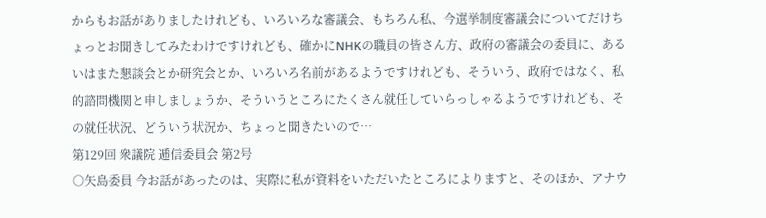からもお話がありましたけれども、いろいろな審議会、もちろん私、今選挙制度審議会についてだけちょっとお聞きしてみたわけですけれども、確かにNHKの職員の皆さん方、政府の審議会の委員に、あるいはまた懇談会とか研究会とか、いろいろ名前があるようですけれども、そういう、政府ではなく、私的諮問機関と申しましょうか、そういうところにたくさん就任していらっしゃるようですけれども、その就任状況、どういう状況か、ちょっと聞きたいので…
第129回 衆議院 逓信委員会 第2号
○矢島委員 今お話があったのは、実際に私が資料をいただいたところによりますと、そのほか、アナウ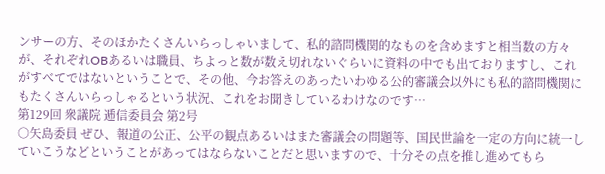ンサーの方、そのほかたくさんいらっしゃいまして、私的諮問機関的なものを含めますと相当数の方々が、それぞれOBあるいは職員、ちよっと数が数え切れないぐらいに資料の中でも出ておりますし、これがすべてではないということで、その他、今お答えのあったいわゆる公的審議会以外にも私的諮問機関にもたくさんいらっしゃるという状況、これをお聞きしているわけなのです…
第129回 衆議院 逓信委員会 第2号
○矢島委員 ぜひ、報道の公正、公平の観点あるいはまた審議会の問題等、国民世論を一定の方向に統一していこうなどということがあってはならないことだと思いますので、十分その点を推し進めてもら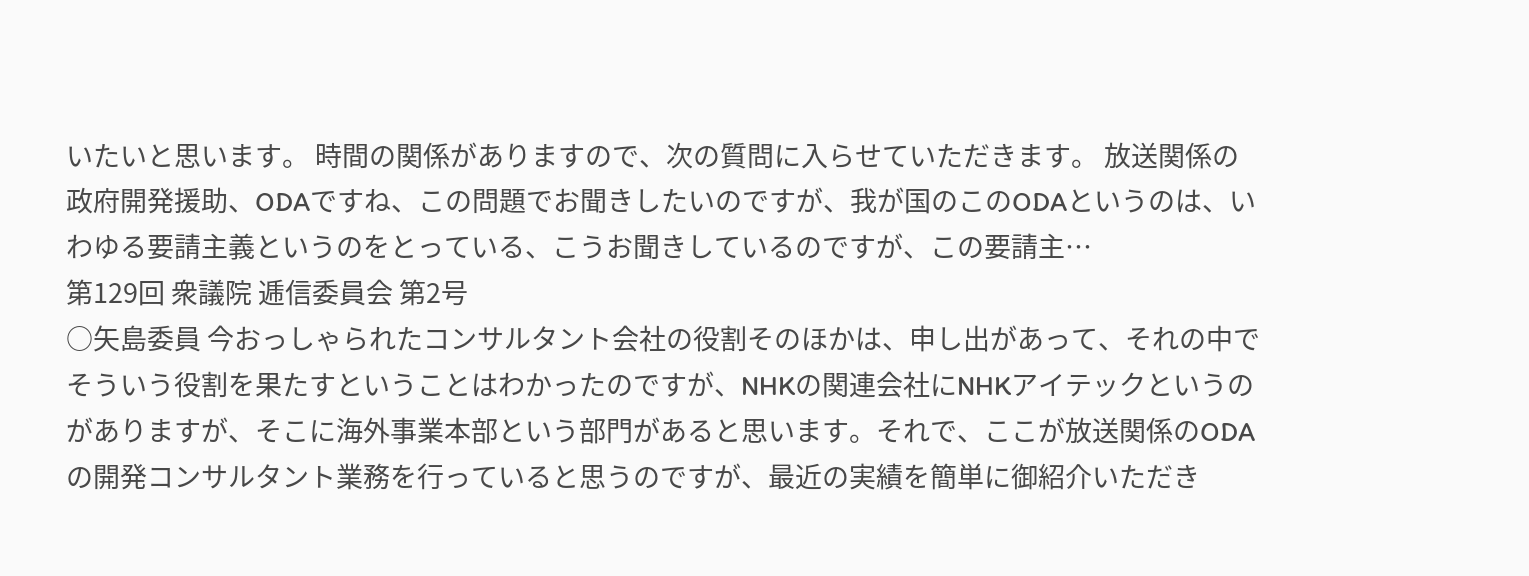いたいと思います。 時間の関係がありますので、次の質問に入らせていただきます。 放送関係の政府開発援助、ODAですね、この問題でお聞きしたいのですが、我が国のこのODAというのは、いわゆる要請主義というのをとっている、こうお聞きしているのですが、この要請主…
第129回 衆議院 逓信委員会 第2号
○矢島委員 今おっしゃられたコンサルタント会社の役割そのほかは、申し出があって、それの中でそういう役割を果たすということはわかったのですが、NHKの関連会社にNHKアイテックというのがありますが、そこに海外事業本部という部門があると思います。それで、ここが放送関係のODAの開発コンサルタント業務を行っていると思うのですが、最近の実績を簡単に御紹介いただき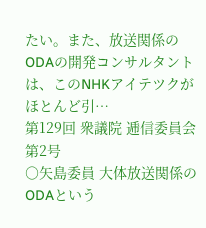たい。また、放送関係のODAの開発コンサルタントは、このNHKアイテツクがほとんど引…
第129回 衆議院 逓信委員会 第2号
○矢島委員 大体放送関係のODAという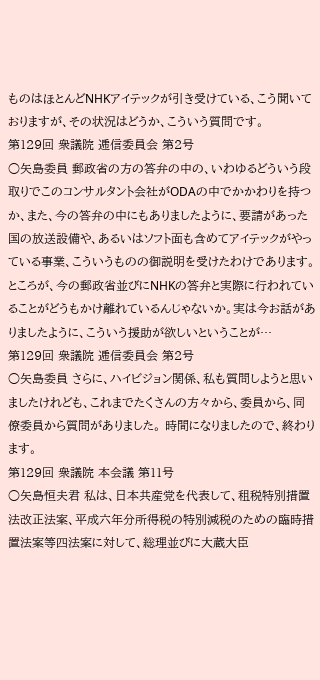ものはほとんどNHKアイテックが引き受けている、こう聞いておりますが、その状況はどうか、こういう質問です。
第129回 衆議院 逓信委員会 第2号
○矢島委員 郵政省の方の答弁の中の、いわゆるどういう段取りでこのコンサルタント会社がODAの中でかかわりを持つか、また、今の答弁の中にもありましたように、要請があった国の放送設備や、あるいはソフト面も含めてアイテックがやっている事業、こういうものの御説明を受けたわけであります。 ところが、今の郵政省並びにNHKの答弁と実際に行われていることがどうもかけ離れているんじゃないか。実は今お話がありましたように、こういう援助が欲しいということが…
第129回 衆議院 逓信委員会 第2号
○矢島委員 さらに、ハイビジョン関係、私も質問しようと思いましたけれども、これまでたくさんの方々から、委員から、同僚委員から質問がありました。 時間になりましたので、終わります。
第129回 衆議院 本会議 第11号
○矢島恒夫君 私は、日本共産党を代表して、租税特別措置法改正法案、平成六年分所得税の特別減税のための臨時措置法案等四法案に対して、総理並びに大蔵大臣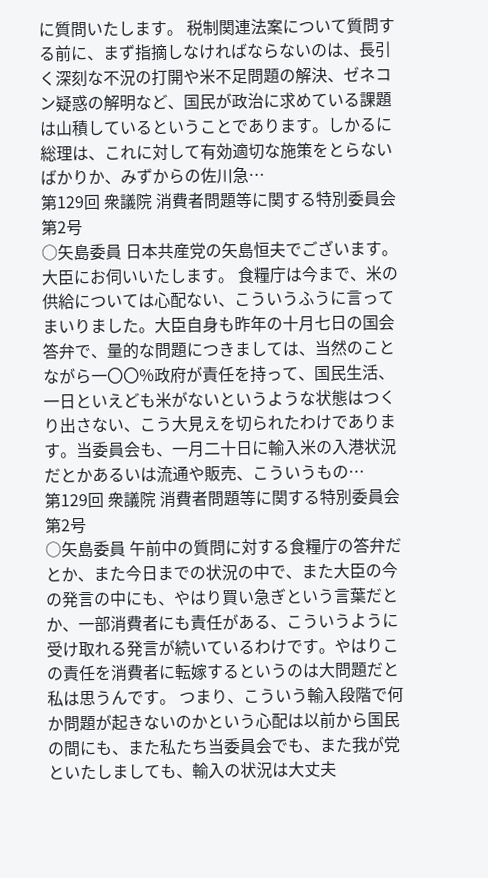に質問いたします。 税制関連法案について質問する前に、まず指摘しなければならないのは、長引く深刻な不況の打開や米不足問題の解決、ゼネコン疑惑の解明など、国民が政治に求めている課題は山積しているということであります。しかるに総理は、これに対して有効適切な施策をとらないばかりか、みずからの佐川急…
第129回 衆議院 消費者問題等に関する特別委員会 第2号
○矢島委員 日本共産党の矢島恒夫でございます。 大臣にお伺いいたします。 食糧庁は今まで、米の供給については心配ない、こういうふうに言ってまいりました。大臣自身も昨年の十月七日の国会答弁で、量的な問題につきましては、当然のことながら一〇〇%政府が責任を持って、国民生活、一日といえども米がないというような状態はつくり出さない、こう大見えを切られたわけであります。当委員会も、一月二十日に輸入米の入港状況だとかあるいは流通や販売、こういうもの…
第129回 衆議院 消費者問題等に関する特別委員会 第2号
○矢島委員 午前中の質問に対する食糧庁の答弁だとか、また今日までの状況の中で、また大臣の今の発言の中にも、やはり買い急ぎという言葉だとか、一部消費者にも責任がある、こういうように受け取れる発言が続いているわけです。やはりこの責任を消費者に転嫁するというのは大問題だと私は思うんです。 つまり、こういう輸入段階で何か問題が起きないのかという心配は以前から国民の間にも、また私たち当委員会でも、また我が党といたしましても、輸入の状況は大丈夫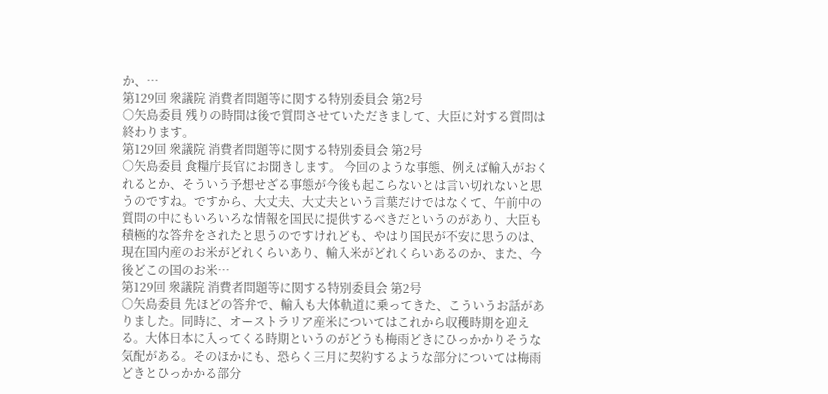か、…
第129回 衆議院 消費者問題等に関する特別委員会 第2号
○矢島委員 残りの時間は後で質問させていただきまして、大臣に対する質問は終わります。
第129回 衆議院 消費者問題等に関する特別委員会 第2号
○矢島委員 食糧庁長官にお聞きします。 今回のような事態、例えば輸入がおくれるとか、そういう予想せざる事態が今後も起こらないとは言い切れないと思うのですね。ですから、大丈夫、大丈夫という言葉だけではなくて、午前中の質問の中にもいろいろな情報を国民に提供するべきだというのがあり、大臣も積極的な答弁をされたと思うのですけれども、やはり国民が不安に思うのは、現在国内産のお米がどれくらいあり、輸入米がどれくらいあるのか、また、今後どこの国のお米…
第129回 衆議院 消費者問題等に関する特別委員会 第2号
○矢島委員 先ほどの答弁で、輸入も大体軌道に乗ってきた、こういうお話がありました。同時に、オーストラリア産米についてはこれから収穫時期を迎える。大体日本に入ってくる時期というのがどうも梅雨どきにひっかかりそうな気配がある。そのほかにも、恐らく三月に契約するような部分については梅雨どきとひっかかる部分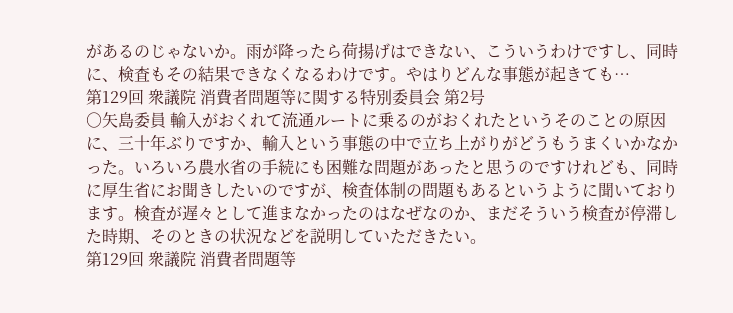があるのじゃないか。雨が降ったら荷揚げはできない、こういうわけですし、同時に、検査もその結果できなくなるわけです。やはりどんな事態が起きても…
第129回 衆議院 消費者問題等に関する特別委員会 第2号
○矢島委員 輸入がおくれて流通ルートに乗るのがおくれたというそのことの原因に、三十年ぶりですか、輸入という事態の中で立ち上がりがどうもうまくいかなかった。いろいろ農水省の手続にも困難な問題があったと思うのですけれども、同時に厚生省にお聞きしたいのですが、検査体制の問題もあるというように聞いております。検査が遅々として進まなかったのはなぜなのか、まだそういう検査が停滞した時期、そのときの状況などを説明していただきたい。
第129回 衆議院 消費者問題等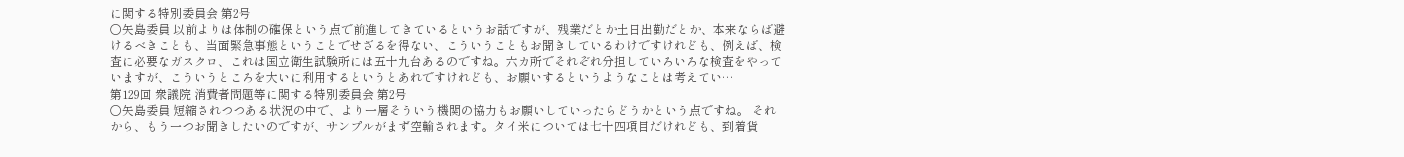に関する特別委員会 第2号
○矢島委員 以前よりは体制の確保という点で前進してきているというお話ですが、残業だとか土日出勤だとか、本来ならば避けるべきことも、当面緊急事態ということでせざるを得ない、こういうこともお聞きしているわけですけれども、例えば、検査に必要なガスクロ、これは国立衛生試験所には五十九台あるのですね。六カ所でそれぞれ分担していろいろな検査をやっていますが、こういうところを大いに利用するというとあれですけれども、お願いするというようなことは考えてい…
第129回 衆議院 消費者問題等に関する特別委員会 第2号
○矢島委員 短縮されつつある状況の中で、より一層そういう機関の協力もお願いしていったらどうかという点ですね。 それから、もう一つお聞きしたいのですが、サンプルがまず空輸されます。タイ米については七十四項目だけれども、到着貨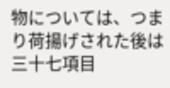物については、つまり荷揚げされた後は三十七項目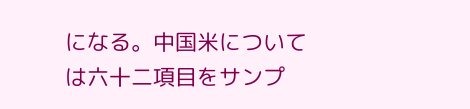になる。中国米については六十二項目をサンプ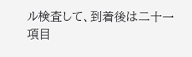ル検査して、到着後は二十一項目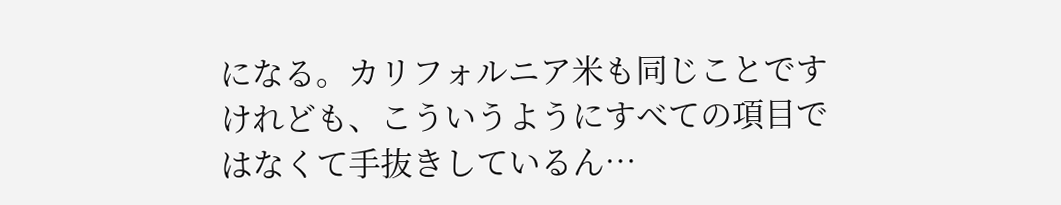になる。カリフォルニア米も同じことですけれども、こういうようにすべての項目ではなくて手抜きしているん…